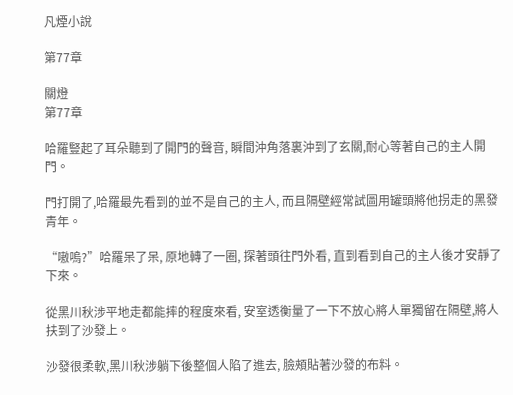凡煙小說

第77章

關燈
第77章

哈羅豎起了耳朵聽到了開門的聲音, 瞬間沖角落裏沖到了玄關,耐心等著自己的主人開門。

門打開了,哈羅最先看到的並不是自己的主人, 而且隔壁經常試圖用罐頭將他拐走的黑發青年。

“嗷嗚?”哈羅呆了呆, 原地轉了一圈, 探著頭往門外看, 直到看到自己的主人後才安靜了下來。

從黑川秋涉平地走都能摔的程度來看, 安室透衡量了一下不放心將人單獨留在隔壁,將人扶到了沙發上。

沙發很柔軟,黑川秋涉躺下後整個人陷了進去, 臉頰貼著沙發的布料。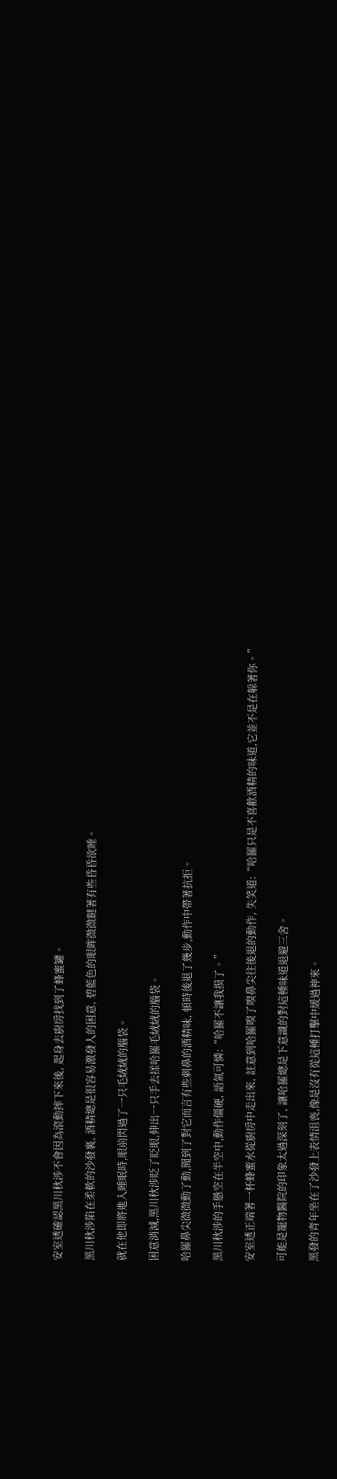安室透確認黑川秋涉不會因為滾動摔下來後, 起身去廚房找到了蜂蜜罐。

黑川秋涉陷在柔軟的沙發裏, 酒精總是很容易激發人的困意, 碧藍色的眼眸微微瞇著有些昏昏欲睡。

就在他即將進入睡眠時,眼前閃過了一只毛絨絨的腦袋。

困意消減,黑川秋涉眨了眨眼,伸出一只手去揉哈羅毛絨絨的腦袋。

哈羅鼻尖微微動了動,聞到了對它而言有些刺鼻的酒精味, 頓時後退了幾步,動作中帶著抗拒。

黑川秋涉的手懸空在半空中,動作僵硬, 語氣可憐:“哈羅不讓我摸了。”

安室透正端著一杯蜂蜜水從廚房中走出來, 註意到哈羅嗅了嗅鼻尖往後退的動作, 失笑道:“哈羅只是不喜歡酒精的味道,它並不是在躲著你。”

可能是寵物醫院的印象太過深刻了, 讓哈羅總是下意識的對這種味道退避三舍。

黑發的青年坐在了沙發上表情沮喪,像是沒有從這種打擊中緩過神來。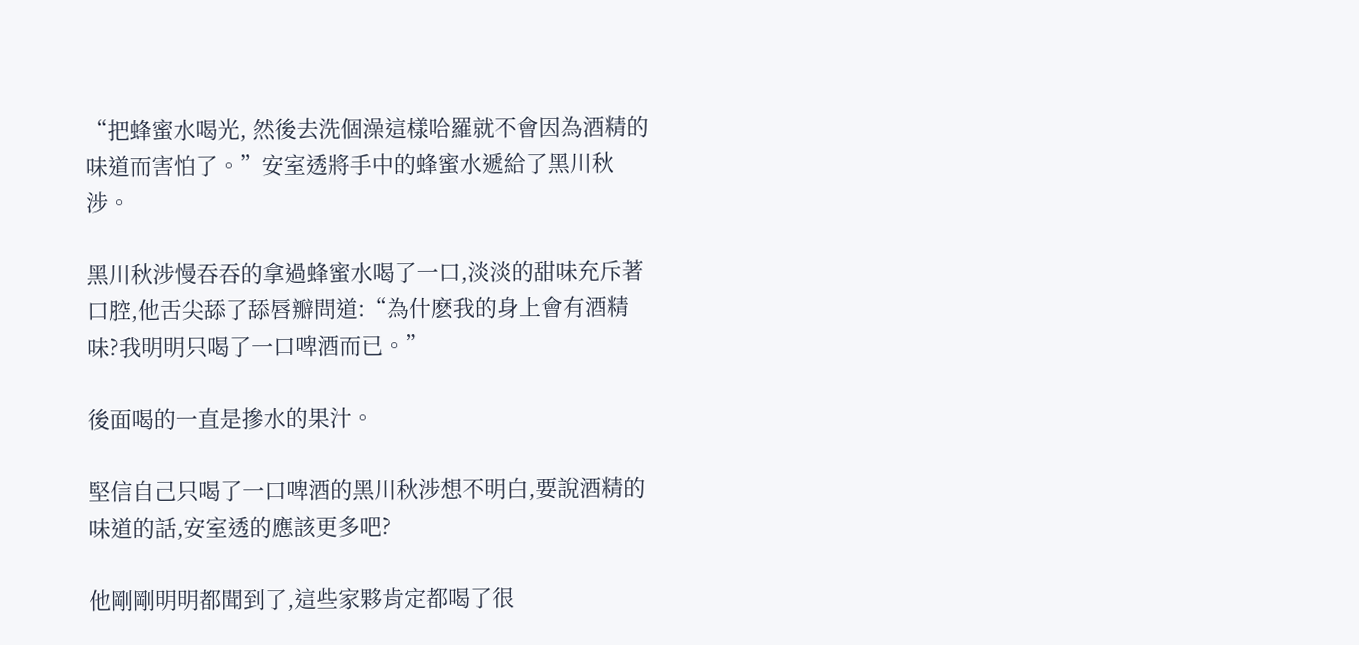“把蜂蜜水喝光, 然後去洗個澡這樣哈羅就不會因為酒精的味道而害怕了。”安室透將手中的蜂蜜水遞給了黑川秋涉。

黑川秋涉慢吞吞的拿過蜂蜜水喝了一口,淡淡的甜味充斥著口腔,他舌尖舔了舔唇瓣問道:“為什麽我的身上會有酒精味?我明明只喝了一口啤酒而已。”

後面喝的一直是摻水的果汁。

堅信自己只喝了一口啤酒的黑川秋涉想不明白,要說酒精的味道的話,安室透的應該更多吧?

他剛剛明明都聞到了,這些家夥肯定都喝了很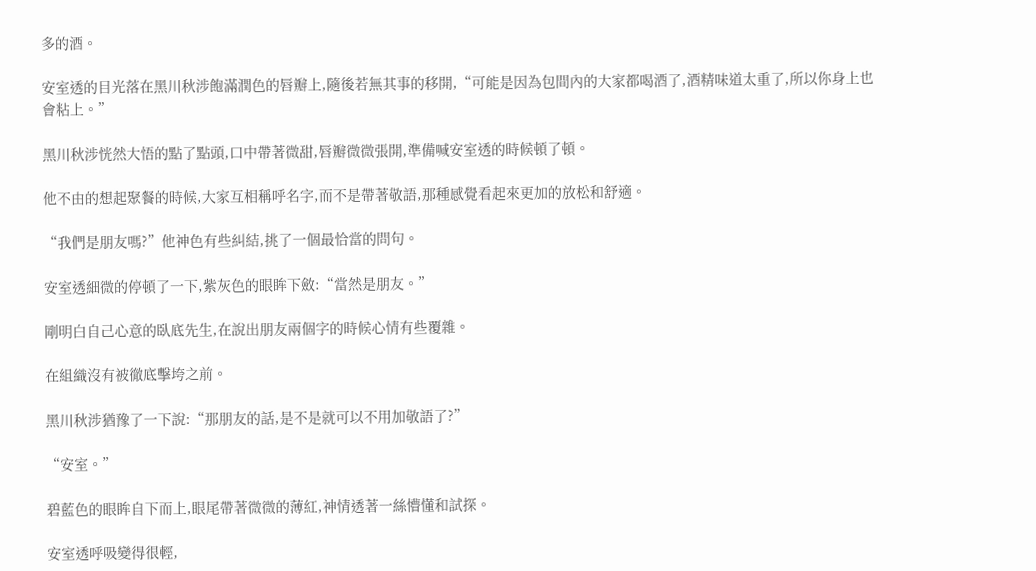多的酒。

安室透的目光落在黑川秋涉飽滿潤色的唇瓣上,隨後若無其事的移開,“可能是因為包間內的大家都喝酒了,酒精味道太重了,所以你身上也會粘上。”

黑川秋涉恍然大悟的點了點頭,口中帶著微甜,唇瓣微微張開,準備喊安室透的時候頓了頓。

他不由的想起聚餐的時候,大家互相稱呼名字,而不是帶著敬語,那種感覺看起來更加的放松和舒適。

“我們是朋友嗎?”他神色有些糾結,挑了一個最恰當的問句。

安室透細微的停頓了一下,紫灰色的眼眸下斂:“當然是朋友。”

剛明白自己心意的臥底先生,在說出朋友兩個字的時候心情有些覆雜。

在組織沒有被徹底擊垮之前。

黑川秋涉猶豫了一下說:“那朋友的話,是不是就可以不用加敬語了?”

“安室。”

碧藍色的眼眸自下而上,眼尾帶著微微的薄紅,神情透著一絲懵懂和試探。

安室透呼吸變得很輕,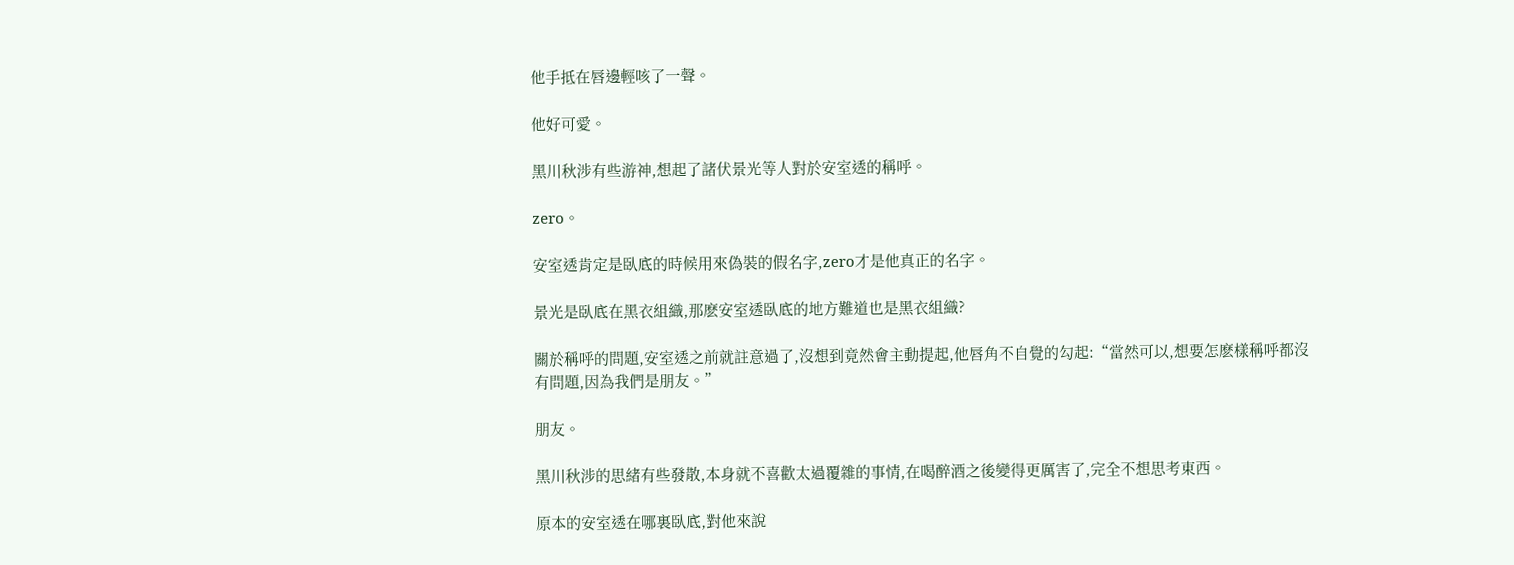他手抵在唇邊輕咳了一聲。

他好可愛。

黑川秋涉有些游神,想起了諸伏景光等人對於安室透的稱呼。

zero。

安室透肯定是臥底的時候用來偽裝的假名字,zero才是他真正的名字。

景光是臥底在黑衣組織,那麽安室透臥底的地方難道也是黑衣組織?

關於稱呼的問題,安室透之前就註意過了,沒想到竟然會主動提起,他唇角不自覺的勾起:“當然可以,想要怎麽樣稱呼都沒有問題,因為我們是朋友。”

朋友。

黑川秋涉的思緒有些發散,本身就不喜歡太過覆雜的事情,在喝醉酒之後變得更厲害了,完全不想思考東西。

原本的安室透在哪裏臥底,對他來說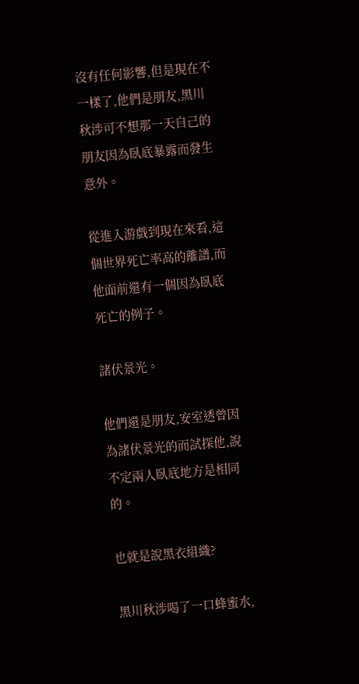沒有任何影響,但是現在不一樣了,他們是朋友,黑川秋涉可不想那一天自己的朋友因為臥底暴露而發生意外。

從進入游戲到現在來看,這個世界死亡率高的離譜,而他面前還有一個因為臥底死亡的例子。

諸伏景光。

他們還是朋友,安室透曾因為諸伏景光的而試探他,說不定兩人臥底地方是相同的。

也就是說黑衣組織?

黑川秋涉喝了一口蜂蜜水,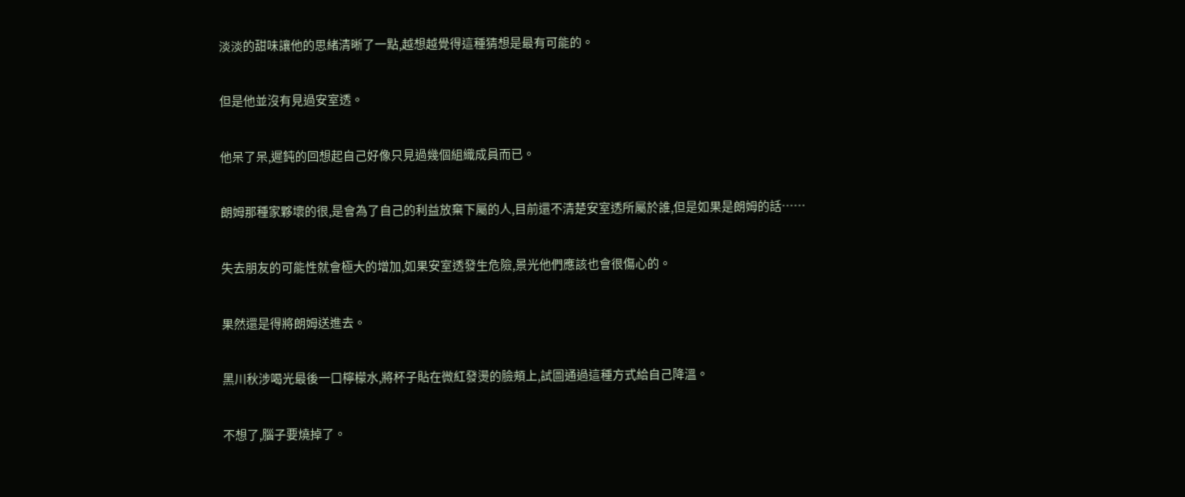淡淡的甜味讓他的思緒清晰了一點,越想越覺得這種猜想是最有可能的。

但是他並沒有見過安室透。

他呆了呆,遲鈍的回想起自己好像只見過幾個組織成員而已。

朗姆那種家夥壞的很,是會為了自己的利益放棄下屬的人,目前還不清楚安室透所屬於誰,但是如果是朗姆的話……

失去朋友的可能性就會極大的增加,如果安室透發生危險,景光他們應該也會很傷心的。

果然還是得將朗姆送進去。

黑川秋涉喝光最後一口檸檬水,將杯子貼在微紅發燙的臉頰上,試圖通過這種方式給自己降溫。

不想了,腦子要燒掉了。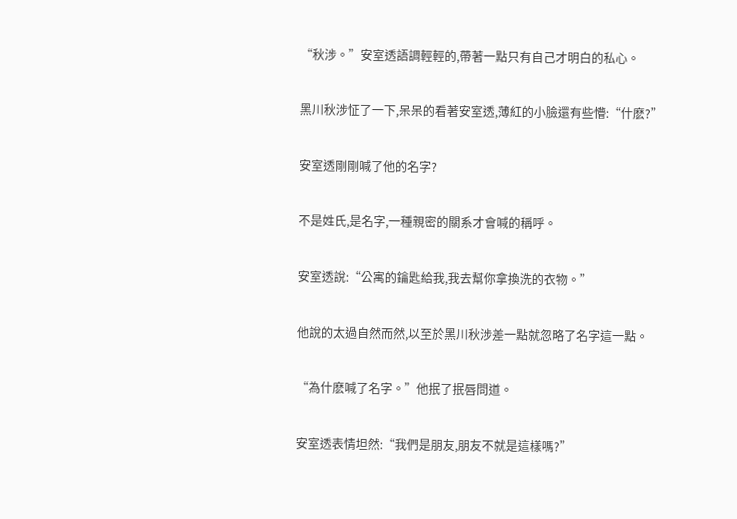“秋涉。”安室透語調輕輕的,帶著一點只有自己才明白的私心。

黑川秋涉怔了一下,呆呆的看著安室透,薄紅的小臉還有些懵:“什麽?”

安室透剛剛喊了他的名字?

不是姓氏,是名字,一種親密的關系才會喊的稱呼。

安室透說:“公寓的鑰匙給我,我去幫你拿換洗的衣物。”

他說的太過自然而然,以至於黑川秋涉差一點就忽略了名字這一點。

“為什麽喊了名字。”他抿了抿唇問道。

安室透表情坦然:“我們是朋友,朋友不就是這樣嗎?”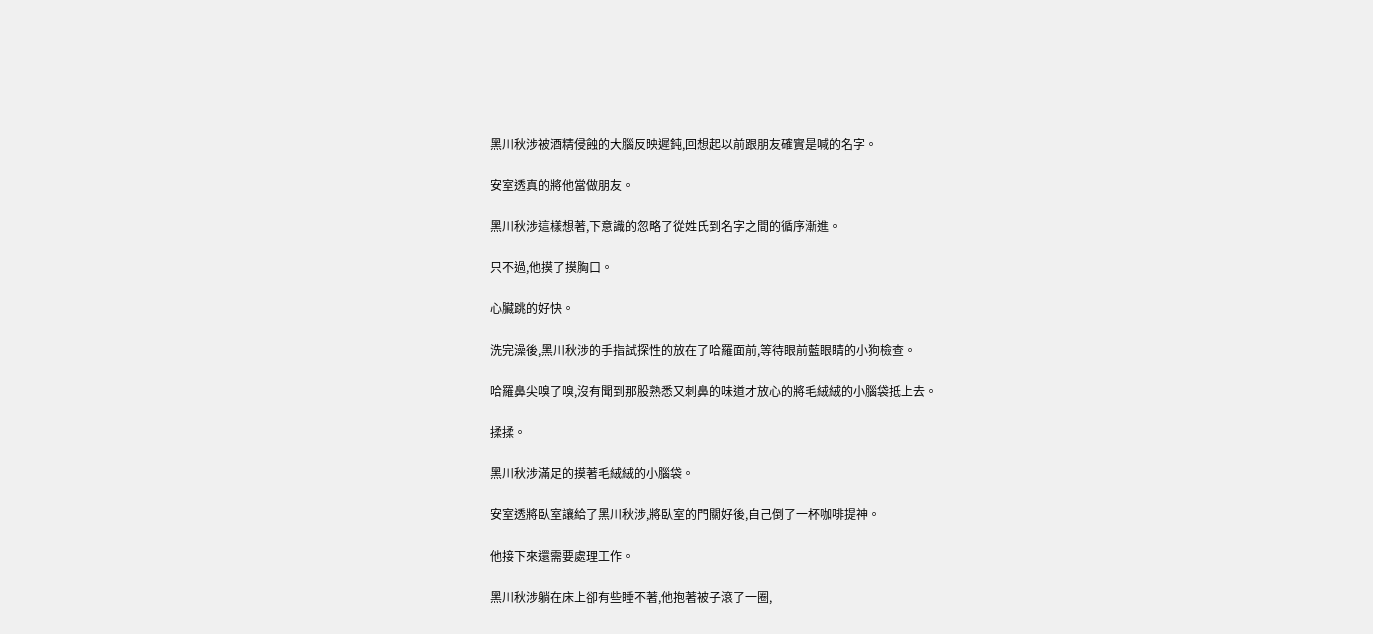黑川秋涉被酒精侵蝕的大腦反映遲鈍,回想起以前跟朋友確實是喊的名字。

安室透真的將他當做朋友。

黑川秋涉這樣想著,下意識的忽略了從姓氏到名字之間的循序漸進。

只不過,他摸了摸胸口。

心臟跳的好快。

洗完澡後,黑川秋涉的手指試探性的放在了哈羅面前,等待眼前藍眼睛的小狗檢查。

哈羅鼻尖嗅了嗅,沒有聞到那股熟悉又刺鼻的味道才放心的將毛絨絨的小腦袋抵上去。

揉揉。

黑川秋涉滿足的摸著毛絨絨的小腦袋。

安室透將臥室讓給了黑川秋涉,將臥室的門關好後,自己倒了一杯咖啡提神。

他接下來還需要處理工作。

黑川秋涉躺在床上卻有些睡不著,他抱著被子滾了一圈,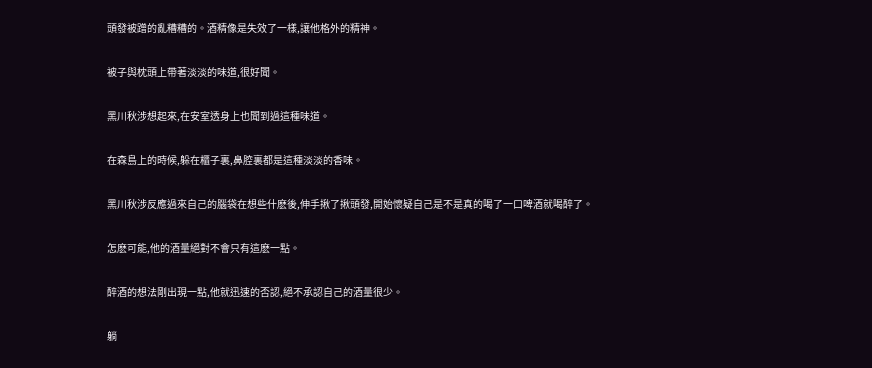頭發被蹭的亂糟糟的。酒精像是失效了一樣,讓他格外的精神。

被子與枕頭上帶著淡淡的味道,很好聞。

黑川秋涉想起來,在安室透身上也聞到過這種味道。

在森島上的時候,躲在櫃子裏,鼻腔裏都是這種淡淡的香味。

黑川秋涉反應過來自己的腦袋在想些什麽後,伸手揪了揪頭發,開始懷疑自己是不是真的喝了一口啤酒就喝醉了。

怎麽可能,他的酒量絕對不會只有這麽一點。

醉酒的想法剛出現一點,他就迅速的否認,絕不承認自己的酒量很少。

躺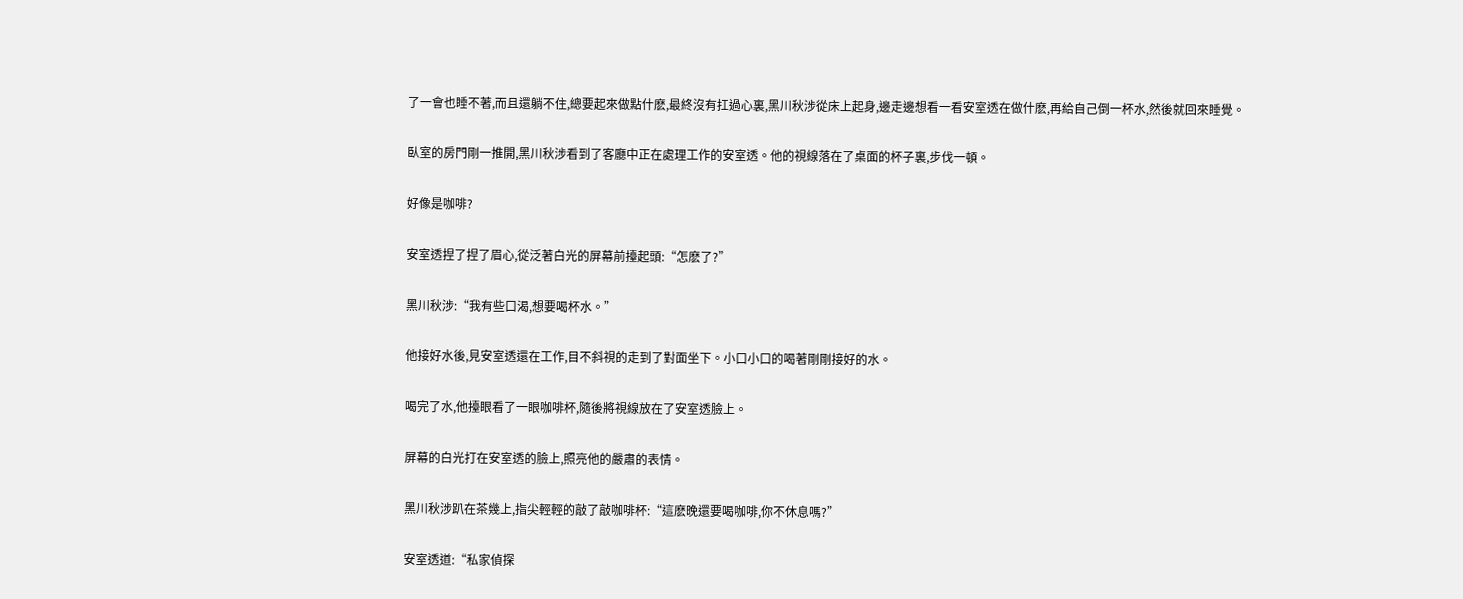了一會也睡不著,而且還躺不住,總要起來做點什麽,最終沒有扛過心裏,黑川秋涉從床上起身,邊走邊想看一看安室透在做什麽,再給自己倒一杯水,然後就回來睡覺。

臥室的房門剛一推開,黑川秋涉看到了客廳中正在處理工作的安室透。他的視線落在了桌面的杯子裏,步伐一頓。

好像是咖啡?

安室透捏了捏了眉心,從泛著白光的屏幕前擡起頭:“怎麽了?”

黑川秋涉:“我有些口渴,想要喝杯水。”

他接好水後,見安室透還在工作,目不斜視的走到了對面坐下。小口小口的喝著剛剛接好的水。

喝完了水,他擡眼看了一眼咖啡杯,隨後將視線放在了安室透臉上。

屏幕的白光打在安室透的臉上,照亮他的嚴肅的表情。

黑川秋涉趴在茶幾上,指尖輕輕的敲了敲咖啡杯:“這麽晚還要喝咖啡,你不休息嗎?”

安室透道:“私家偵探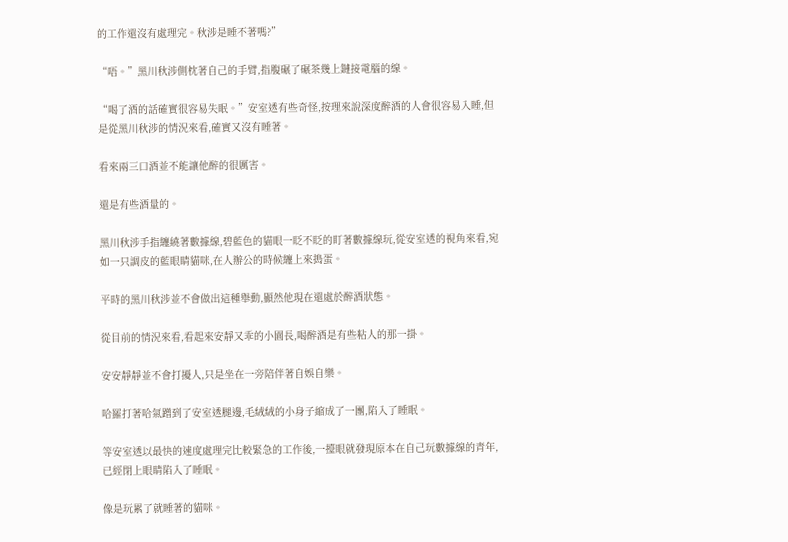的工作還沒有處理完。秋涉是睡不著嗎?”

“唔。”黑川秋涉側枕著自己的手臂,指腹碾了碾茶幾上鏈接電腦的線。

“喝了酒的話確實很容易失眠。”安室透有些奇怪,按理來說深度醉酒的人會很容易入睡,但是從黑川秋涉的情況來看,確實又沒有睡著。

看來兩三口酒並不能讓他醉的很厲害。

還是有些酒量的。

黑川秋涉手指纏繞著數據線,碧藍色的貓眼一眨不眨的盯著數據線玩,從安室透的視角來看,宛如一只調皮的藍眼睛貓咪,在人辦公的時候纏上來搗蛋。

平時的黑川秋涉並不會做出這種舉動,顯然他現在還處於醉酒狀態。

從目前的情況來看,看起來安靜又乖的小園長,喝醉酒是有些粘人的那一掛。

安安靜靜並不會打擾人,只是坐在一旁陪伴著自娛自樂。

哈羅打著哈氣蹭到了安室透腿邊,毛絨絨的小身子縮成了一團,陷入了睡眠。

等安室透以最快的速度處理完比較緊急的工作後,一擡眼就發現原本在自己玩數據線的青年,已經閉上眼睛陷入了睡眠。

像是玩累了就睡著的貓咪。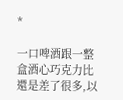*

一口啤酒跟一整盒酒心巧克力比還是差了很多,以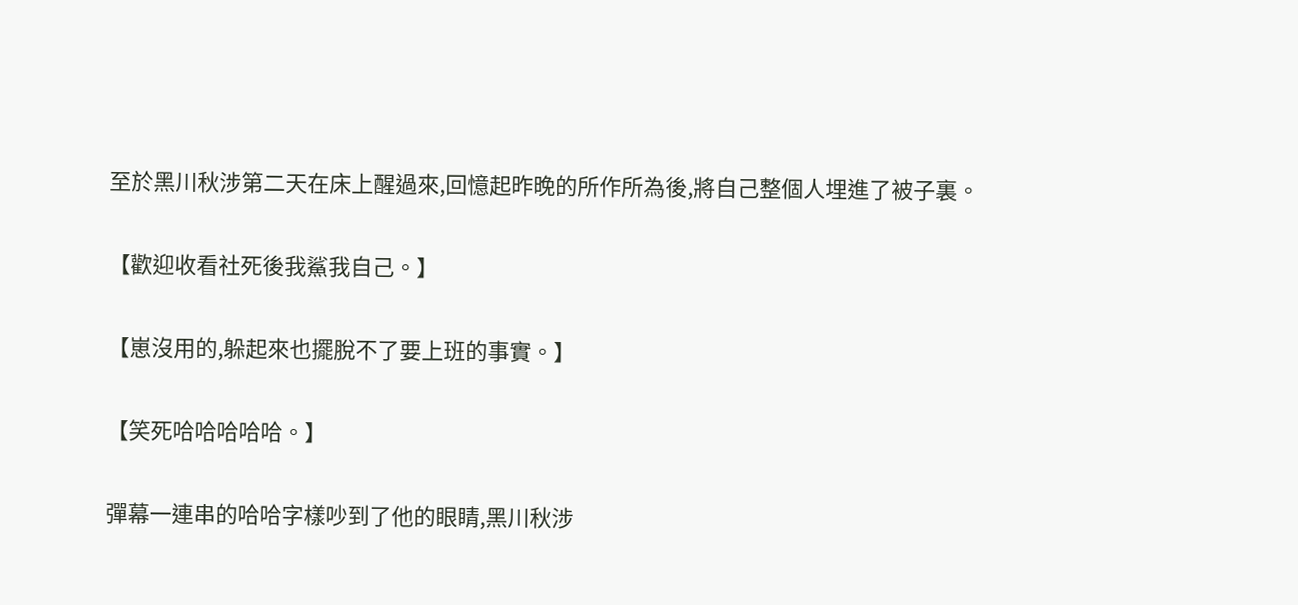至於黑川秋涉第二天在床上醒過來,回憶起昨晚的所作所為後,將自己整個人埋進了被子裏。

【歡迎收看社死後我鯊我自己。】

【崽沒用的,躲起來也擺脫不了要上班的事實。】

【笑死哈哈哈哈哈。】

彈幕一連串的哈哈字樣吵到了他的眼睛,黑川秋涉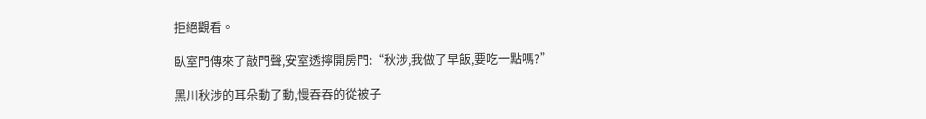拒絕觀看。

臥室門傳來了敲門聲,安室透擰開房門:“秋涉,我做了早飯,要吃一點嗎?”

黑川秋涉的耳朵動了動,慢吞吞的從被子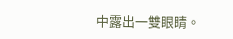中露出一雙眼睛。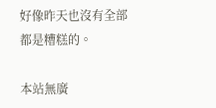好像昨天也沒有全部都是糟糕的。

本站無廣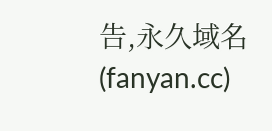告,永久域名(fanyan.cc)